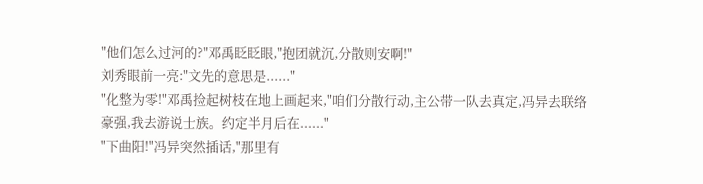"他们怎么过河的?"邓禹眨眨眼,"抱团就沉,分散则安啊!"
刘秀眼前一亮:"文先的意思是......"
"化整为零!"邓禹捡起树枝在地上画起来,"咱们分散行动,主公带一队去真定,冯异去联络豪强,我去游说士族。约定半月后在......"
"下曲阳!"冯异突然插话,"那里有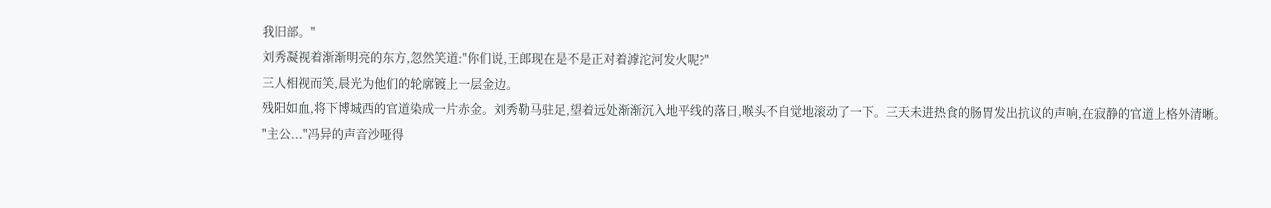我旧部。"
刘秀凝视着渐渐明亮的东方,忽然笑道:"你们说,王郎现在是不是正对着滹沱河发火呢?"
三人相视而笑,晨光为他们的轮廓镀上一层金边。
残阳如血,将下博城西的官道染成一片赤金。刘秀勒马驻足,望着远处渐渐沉入地平线的落日,喉头不自觉地滚动了一下。三天未进热食的肠胃发出抗议的声响,在寂静的官道上格外清晰。
"主公..."冯异的声音沙哑得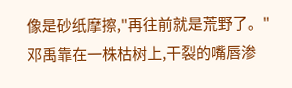像是砂纸摩擦,"再往前就是荒野了。"
邓禹靠在一株枯树上,干裂的嘴唇渗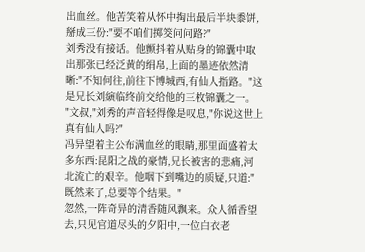出血丝。他苦笑着从怀中掏出最后半块黍饼,掰成三份:"要不咱们掷筊问问路?"
刘秀没有接话。他颤抖着从贴身的锦囊中取出那张已经泛黄的绢帛,上面的墨迹依然清晰:"不知何往,前往下博城西,有仙人指路。"这是兄长刘縯临终前交给他的三枚锦囊之一。
"文叔,"刘秀的声音轻得像是叹息,"你说这世上真有仙人吗?"
冯异望着主公布满血丝的眼睛,那里面盛着太多东西:昆阳之战的豪情,兄长被害的悲痛,河北流亡的艰辛。他咽下到嘴边的质疑,只道:"既然来了,总要等个结果。"
忽然,一阵奇异的清香随风飘来。众人循香望去,只见官道尽头的夕阳中,一位白衣老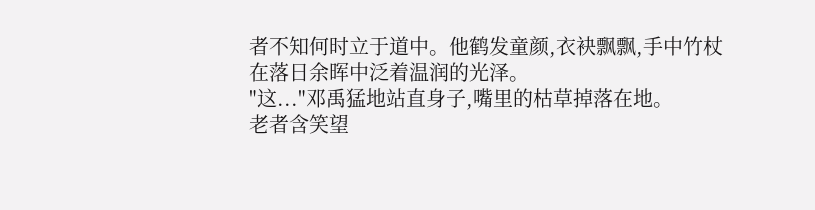者不知何时立于道中。他鹤发童颜,衣袂飘飘,手中竹杖在落日余晖中泛着温润的光泽。
"这..."邓禹猛地站直身子,嘴里的枯草掉落在地。
老者含笑望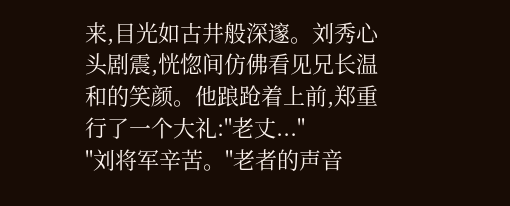来,目光如古井般深邃。刘秀心头剧震,恍惚间仿佛看见兄长温和的笑颜。他踉跄着上前,郑重行了一个大礼:"老丈..."
"刘将军辛苦。"老者的声音